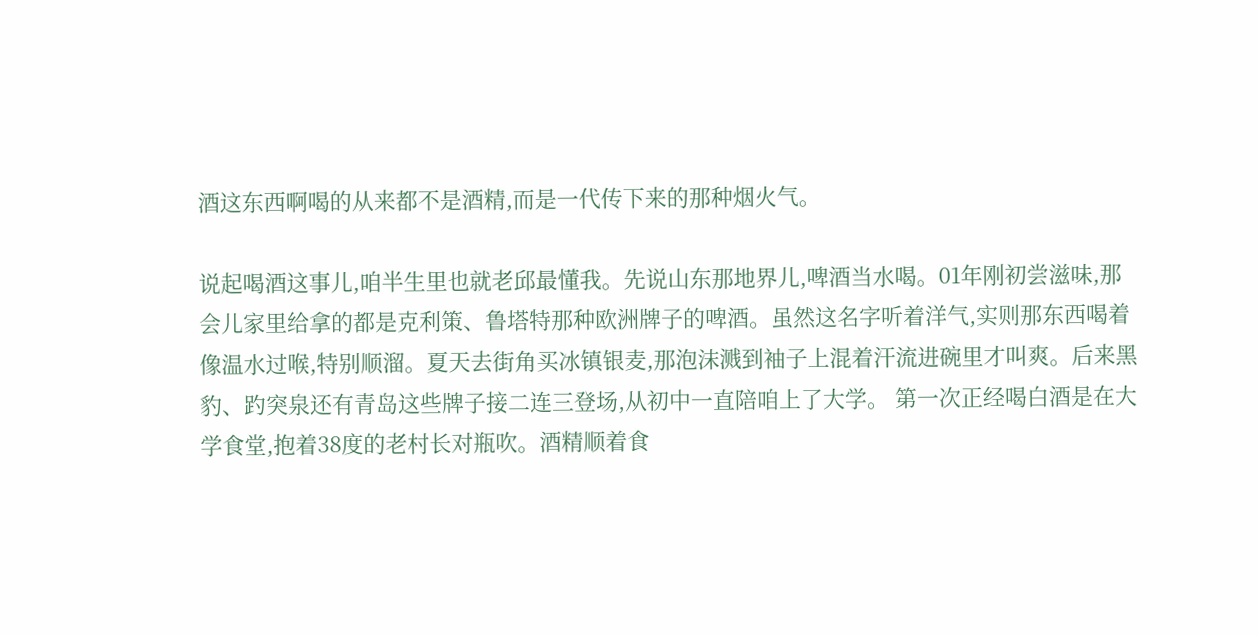酒这东西啊喝的从来都不是酒精,而是一代传下来的那种烟火气。

说起喝酒这事儿,咱半生里也就老邱最懂我。先说山东那地界儿,啤酒当水喝。01年刚初尝滋味,那会儿家里给拿的都是克利策、鲁塔特那种欧洲牌子的啤酒。虽然这名字听着洋气,实则那东西喝着像温水过喉,特别顺溜。夏天去街角买冰镇银麦,那泡沫溅到袖子上混着汗流进碗里才叫爽。后来黑豹、趵突泉还有青岛这些牌子接二连三登场,从初中一直陪咱上了大学。 第一次正经喝白酒是在大学食堂,抱着38度的老村长对瓶吹。酒精顺着食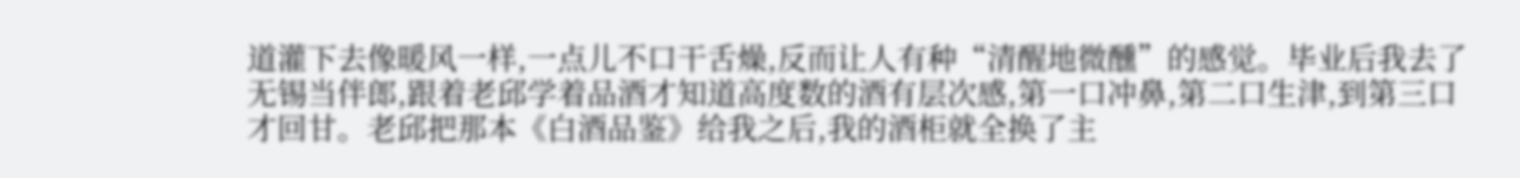道灌下去像暖风一样,一点儿不口干舌燥,反而让人有种“清醒地微醺”的感觉。毕业后我去了无锡当伴郎,跟着老邱学着品酒才知道高度数的酒有层次感,第一口冲鼻,第二口生津,到第三口才回甘。老邱把那本《白酒品鉴》给我之后,我的酒柜就全换了主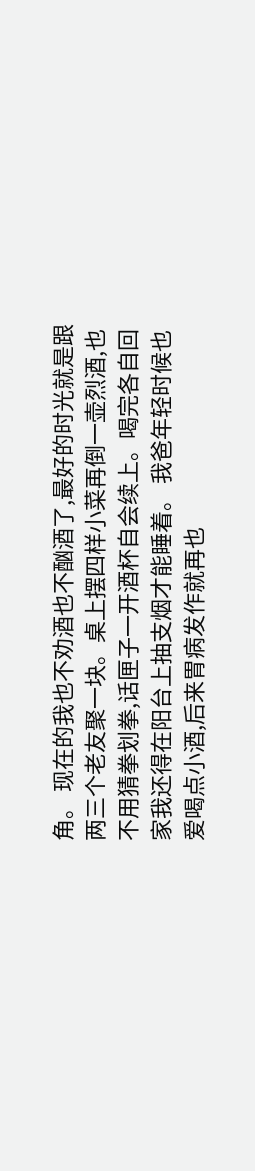角。 现在的我也不劝酒也不酗酒了,最好的时光就是跟两三个老友聚一块。桌上摆四样小菜再倒一壶烈酒,也不用猜拳划拳,话匣子一开酒杯自会续上。喝完各自回家我还得在阳台上抽支烟才能睡着。 我爸年轻时候也爱喝点小酒,后来胃病发作就再也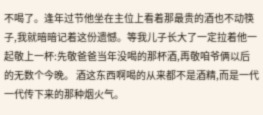不喝了。逢年过节他坐在主位上看着那最贵的酒也不动筷子,我就暗暗记着这份遗憾。等我儿子长大了一定拉着他一起敬上一杯:先敬爸爸当年没喝的那杯酒,再敬咱爷俩以后的无数个今晚。 酒这东西啊喝的从来都不是酒精,而是一代一代传下来的那种烟火气。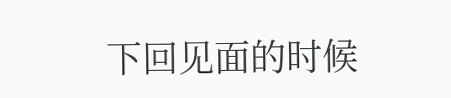下回见面的时候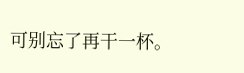可别忘了再干一杯。